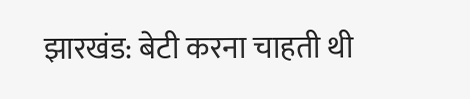झारखंड: बेटी करना चाहती थी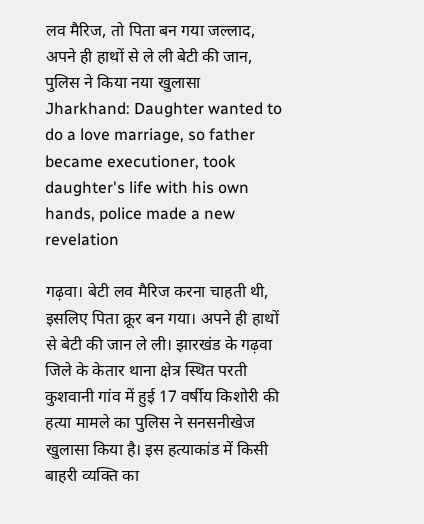लव मैरिज, तो पिता बन गया जल्लाद, अपने ही हाथों से ले ली बेटी की जान, पुलिस ने किया नया खुलासा
Jharkhand: Daughter wanted to do a love marriage, so father became executioner, took daughter's life with his own hands, police made a new revelation

गढ़वा। बेटी लव मैरिज करना चाहती थी, इसलिए पिता क्रूर बन गया। अपने ही हाथों से बेटी की जान ले ली। झारखंड के गढ़वा जिले के केतार थाना क्षेत्र स्थित परती कुशवानी गांव में हुई 17 वर्षीय किशोरी की हत्या मामले का पुलिस ने सनसनीखेज खुलासा किया है। इस हत्याकांड में किसी बाहरी व्यक्ति का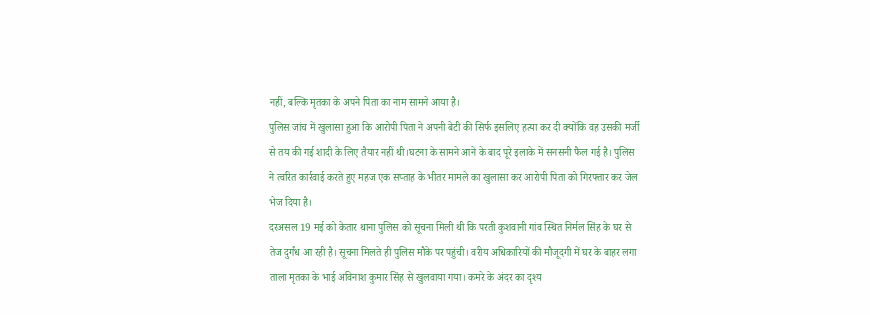नहीं, बल्कि मृतका के अपने पिता का नाम सामने आया है।
पुलिस जांच में खुलासा हुआ कि आरोपी पिता ने अपनी बेटी की सिर्फ इसलिए हत्या कर दी क्योंकि वह उसकी मर्जी से तय की गई शादी के लिए तैयार नहीं थी।घटना के सामने आने के बाद पूरे इलाके में सनसनी फैल गई है। पुलिस ने त्वरित कार्रवाई करते हुए महज एक सप्ताह के भीतर मामले का खुलासा कर आरोपी पिता को गिरफ्तार कर जेल भेज दिया है।
दरअसल 19 मई को केतार थाना पुलिस को सूचना मिली थी कि परती कुशवानी गांव स्थित निर्मल सिंह के घर से तेज दुर्गंध आ रही है। सूचना मिलते ही पुलिस मौके पर पहुंची। वरीय अधिकारियों की मौजूदगी में घर के बाहर लगा ताला मृतका के भाई अविनाश कुमार सिंह से खुलवाया गया। कमरे के अंदर का दृश्य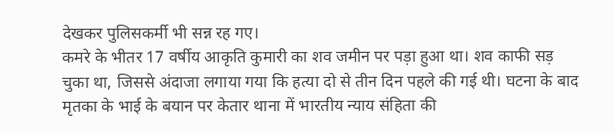देखकर पुलिसकर्मी भी सन्न रह गए।
कमरे के भीतर 17 वर्षीय आकृति कुमारी का शव जमीन पर पड़ा हुआ था। शव काफी सड़ चुका था, जिससे अंदाजा लगाया गया कि हत्या दो से तीन दिन पहले की गई थी। घटना के बाद मृतका के भाई के बयान पर केतार थाना में भारतीय न्याय संहिता की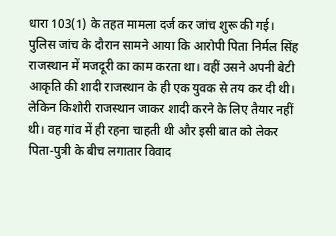धारा 103(1) के तहत मामला दर्ज कर जांच शुरू की गई।
पुलिस जांच के दौरान सामने आया कि आरोपी पिता निर्मल सिंह राजस्थान में मजदूरी का काम करता था। वहीं उसने अपनी बेटी आकृति की शादी राजस्थान के ही एक युवक से तय कर दी थी। लेकिन किशोरी राजस्थान जाकर शादी करने के लिए तैयार नहीं थी। वह गांव में ही रहना चाहती थी और इसी बात को लेकर पिता-पुत्री के बीच लगातार विवाद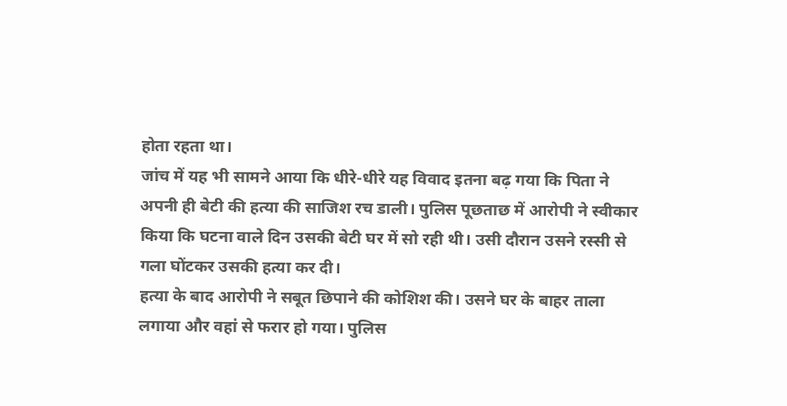होता रहता था।
जांच में यह भी सामने आया कि धीरे-धीरे यह विवाद इतना बढ़ गया कि पिता ने अपनी ही बेटी की हत्या की साजिश रच डाली। पुलिस पूछताछ में आरोपी ने स्वीकार किया कि घटना वाले दिन उसकी बेटी घर में सो रही थी। उसी दौरान उसने रस्सी से गला घोंटकर उसकी हत्या कर दी।
हत्या के बाद आरोपी ने सबूत छिपाने की कोशिश की। उसने घर के बाहर ताला लगाया और वहां से फरार हो गया। पुलिस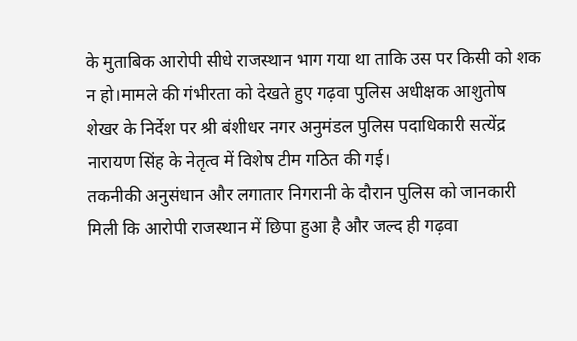के मुताबिक आरोपी सीधे राजस्थान भाग गया था ताकि उस पर किसी को शक न हो।मामले की गंभीरता को देखते हुए गढ़वा पुलिस अधीक्षक आशुतोष शेखर के निर्देश पर श्री बंशीधर नगर अनुमंडल पुलिस पदाधिकारी सत्येंद्र नारायण सिंह के नेतृत्व में विशेष टीम गठित की गई।
तकनीकी अनुसंधान और लगातार निगरानी के दौरान पुलिस को जानकारी मिली कि आरोपी राजस्थान में छिपा हुआ है और जल्द ही गढ़वा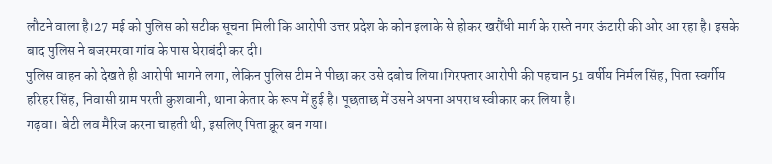लौटने वाला है।27 मई को पुलिस को सटीक सूचना मिली कि आरोपी उत्तर प्रदेश के कोन इलाके से होकर खरौंधी मार्ग के रास्ते नगर ऊंटारी की ओर आ रहा है। इसके बाद पुलिस ने बजरमरवा गांव के पास घेराबंदी कर दी।
पुलिस वाहन को देखते ही आरोपी भागने लगा, लेकिन पुलिस टीम ने पीछा कर उसे दबोच लिया।गिरफ्तार आरोपी की पहचान 51 वर्षीय निर्मल सिंह, पिता स्वर्गीय हरिहर सिंह, निवासी ग्राम परती कुशवानी, थाना केतार के रूप में हुई है। पूछताछ में उसने अपना अपराध स्वीकार कर लिया है।
गढ़वा। बेटी लव मैरिज करना चाहती थी, इसलिए पिता क्रूर बन गया।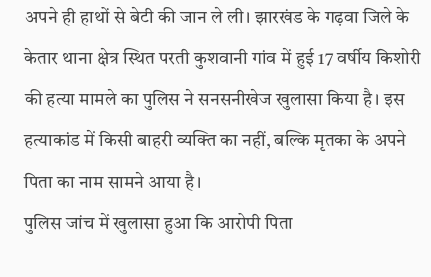अपने ही हाथों से बेटी की जान ले ली। झारखंड के गढ़वा जिले के केतार थाना क्षेत्र स्थित परती कुशवानी गांव में हुई 17 वर्षीय किशोरी की हत्या मामले का पुलिस ने सनसनीखेज खुलासा किया है। इस हत्याकांड में किसी बाहरी व्यक्ति का नहीं, बल्कि मृतका के अपने पिता का नाम सामने आया है।
पुलिस जांच में खुलासा हुआ कि आरोपी पिता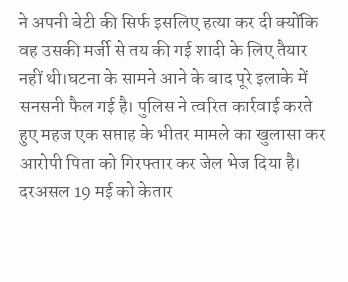ने अपनी बेटी की सिर्फ इसलिए हत्या कर दी क्योंकि वह उसकी मर्जी से तय की गई शादी के लिए तैयार नहीं थी।घटना के सामने आने के बाद पूरे इलाके में सनसनी फैल गई है। पुलिस ने त्वरित कार्रवाई करते हुए महज एक सप्ताह के भीतर मामले का खुलासा कर आरोपी पिता को गिरफ्तार कर जेल भेज दिया है।
दरअसल 19 मई को केतार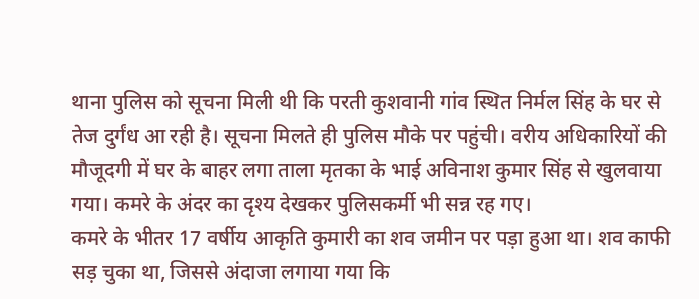थाना पुलिस को सूचना मिली थी कि परती कुशवानी गांव स्थित निर्मल सिंह के घर से तेज दुर्गंध आ रही है। सूचना मिलते ही पुलिस मौके पर पहुंची। वरीय अधिकारियों की मौजूदगी में घर के बाहर लगा ताला मृतका के भाई अविनाश कुमार सिंह से खुलवाया गया। कमरे के अंदर का दृश्य देखकर पुलिसकर्मी भी सन्न रह गए।
कमरे के भीतर 17 वर्षीय आकृति कुमारी का शव जमीन पर पड़ा हुआ था। शव काफी सड़ चुका था, जिससे अंदाजा लगाया गया कि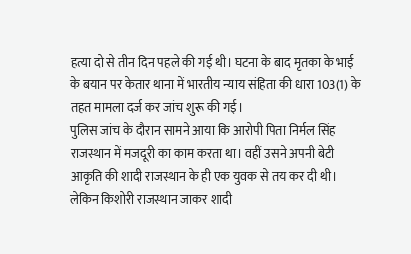हत्या दो से तीन दिन पहले की गई थी। घटना के बाद मृतका के भाई के बयान पर केतार थाना में भारतीय न्याय संहिता की धारा 103(1) के तहत मामला दर्ज कर जांच शुरू की गई।
पुलिस जांच के दौरान सामने आया कि आरोपी पिता निर्मल सिंह राजस्थान में मजदूरी का काम करता था। वहीं उसने अपनी बेटी आकृति की शादी राजस्थान के ही एक युवक से तय कर दी थी। लेकिन किशोरी राजस्थान जाकर शादी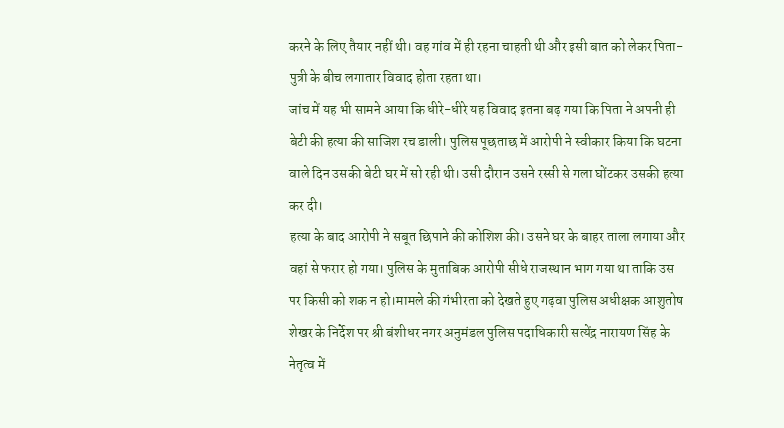करने के लिए तैयार नहीं थी। वह गांव में ही रहना चाहती थी और इसी बात को लेकर पिता-पुत्री के बीच लगातार विवाद होता रहता था।
जांच में यह भी सामने आया कि धीरे-धीरे यह विवाद इतना बढ़ गया कि पिता ने अपनी ही बेटी की हत्या की साजिश रच डाली। पुलिस पूछताछ में आरोपी ने स्वीकार किया कि घटना वाले दिन उसकी बेटी घर में सो रही थी। उसी दौरान उसने रस्सी से गला घोंटकर उसकी हत्या कर दी।
हत्या के बाद आरोपी ने सबूत छिपाने की कोशिश की। उसने घर के बाहर ताला लगाया और वहां से फरार हो गया। पुलिस के मुताबिक आरोपी सीधे राजस्थान भाग गया था ताकि उस पर किसी को शक न हो।मामले की गंभीरता को देखते हुए गढ़वा पुलिस अधीक्षक आशुतोष शेखर के निर्देश पर श्री बंशीधर नगर अनुमंडल पुलिस पदाधिकारी सत्येंद्र नारायण सिंह के नेतृत्व में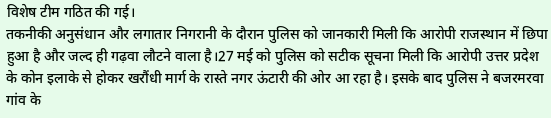विशेष टीम गठित की गई।
तकनीकी अनुसंधान और लगातार निगरानी के दौरान पुलिस को जानकारी मिली कि आरोपी राजस्थान में छिपा हुआ है और जल्द ही गढ़वा लौटने वाला है।27 मई को पुलिस को सटीक सूचना मिली कि आरोपी उत्तर प्रदेश के कोन इलाके से होकर खरौंधी मार्ग के रास्ते नगर ऊंटारी की ओर आ रहा है। इसके बाद पुलिस ने बजरमरवा गांव के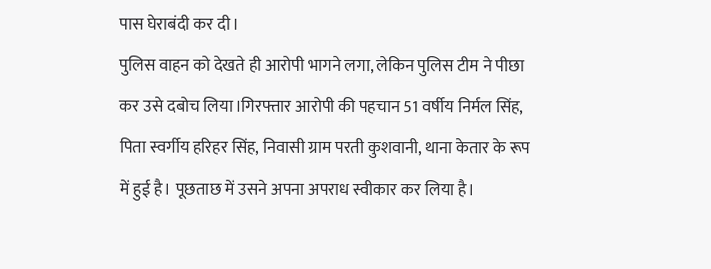पास घेराबंदी कर दी।
पुलिस वाहन को देखते ही आरोपी भागने लगा, लेकिन पुलिस टीम ने पीछा कर उसे दबोच लिया।गिरफ्तार आरोपी की पहचान 51 वर्षीय निर्मल सिंह, पिता स्वर्गीय हरिहर सिंह, निवासी ग्राम परती कुशवानी, थाना केतार के रूप में हुई है। पूछताछ में उसने अपना अपराध स्वीकार कर लिया है।